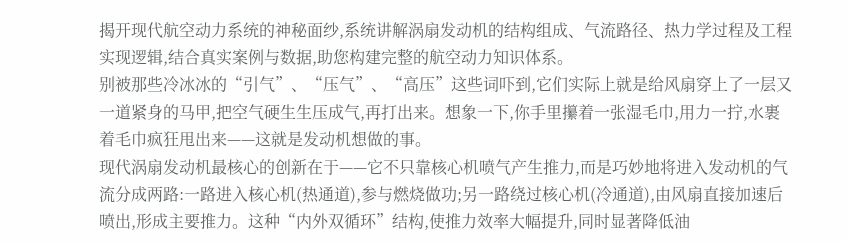揭开现代航空动力系统的神秘面纱,系统讲解涡扇发动机的结构组成、气流路径、热力学过程及工程实现逻辑,结合真实案例与数据,助您构建完整的航空动力知识体系。
别被那些冷冰冰的“引气”、“压气”、“高压”这些词吓到,它们实际上就是给风扇穿上了一层又一道紧身的马甲,把空气硬生生压成气,再打出来。想象一下,你手里攥着一张湿毛巾,用力一拧,水裹着毛巾疯狂甩出来——这就是发动机想做的事。
现代涡扇发动机最核心的创新在于——它不只靠核心机喷气产生推力,而是巧妙地将进入发动机的气流分成两路:一路进入核心机(热通道),参与燃烧做功;另一路绕过核心机(冷通道),由风扇直接加速后喷出,形成主要推力。这种“内外双循环”结构,使推力效率大幅提升,同时显著降低油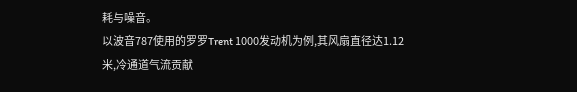耗与噪音。
以波音787使用的罗罗Trent 1000发动机为例,其风扇直径达1.12米,冷通道气流贡献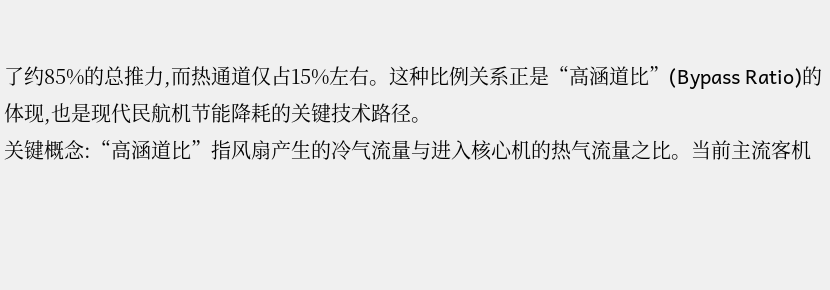了约85%的总推力,而热通道仅占15%左右。这种比例关系正是“高涵道比”(Bypass Ratio)的体现,也是现代民航机节能降耗的关键技术路径。
关键概念:“高涵道比”指风扇产生的冷气流量与进入核心机的热气流量之比。当前主流客机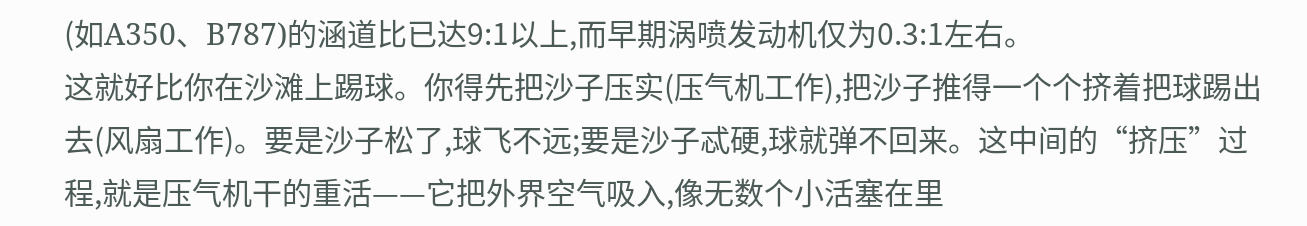(如A350、B787)的涵道比已达9:1以上,而早期涡喷发动机仅为0.3:1左右。
这就好比你在沙滩上踢球。你得先把沙子压实(压气机工作),把沙子推得一个个挤着把球踢出去(风扇工作)。要是沙子松了,球飞不远;要是沙子忒硬,球就弹不回来。这中间的“挤压”过程,就是压气机干的重活——它把外界空气吸入,像无数个小活塞在里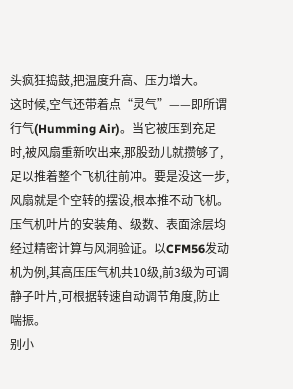头疯狂捣鼓,把温度升高、压力增大。
这时候,空气还带着点“灵气”——即所谓行气(Humming Air)。当它被压到充足时,被风扇重新吹出来,那股劲儿就攒够了,足以推着整个飞机往前冲。要是没这一步,风扇就是个空转的摆设,根本推不动飞机。
压气机叶片的安装角、级数、表面涂层均经过精密计算与风洞验证。以CFM56发动机为例,其高压压气机共10级,前3级为可调静子叶片,可根据转速自动调节角度,防止喘振。
别小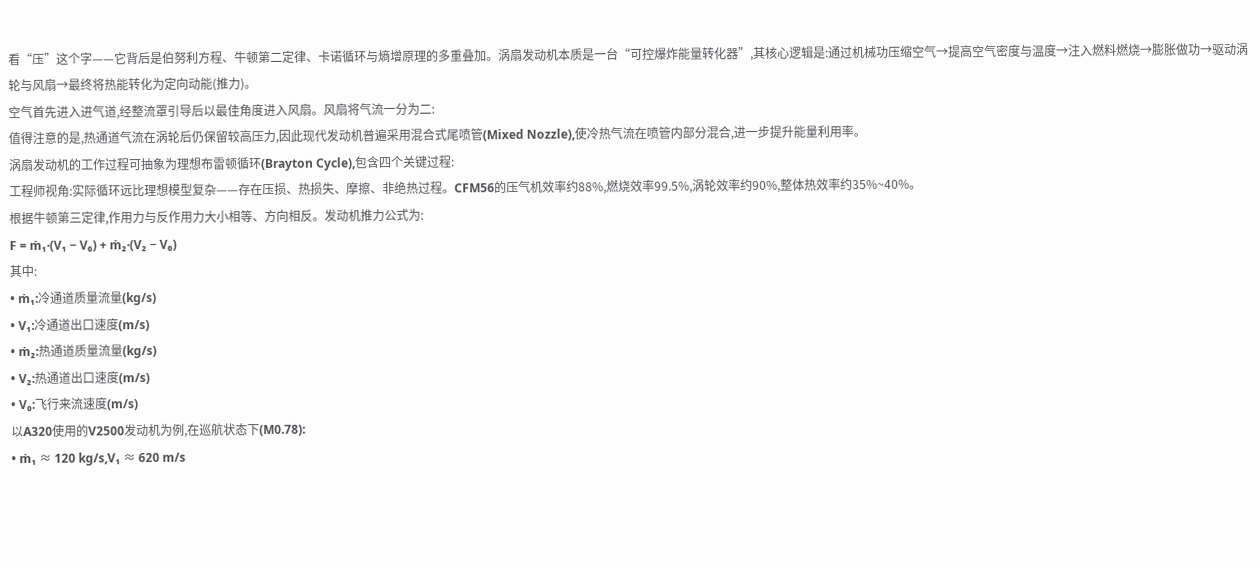看“压”这个字——它背后是伯努利方程、牛顿第二定律、卡诺循环与熵增原理的多重叠加。涡扇发动机本质是一台“可控爆炸能量转化器”,其核心逻辑是:通过机械功压缩空气→提高空气密度与温度→注入燃料燃烧→膨胀做功→驱动涡轮与风扇→最终将热能转化为定向动能(推力)。
空气首先进入进气道,经整流罩引导后以最佳角度进入风扇。风扇将气流一分为二:
值得注意的是,热通道气流在涡轮后仍保留较高压力,因此现代发动机普遍采用混合式尾喷管(Mixed Nozzle),使冷热气流在喷管内部分混合,进一步提升能量利用率。
涡扇发动机的工作过程可抽象为理想布雷顿循环(Brayton Cycle),包含四个关键过程:
工程师视角:实际循环远比理想模型复杂——存在压损、热损失、摩擦、非绝热过程。CFM56的压气机效率约88%,燃烧效率99.5%,涡轮效率约90%,整体热效率约35%~40%。
根据牛顿第三定律,作用力与反作用力大小相等、方向相反。发动机推力公式为:
F = ṁ₁·(V₁ − V₀) + ṁ₂·(V₂ − V₀)
其中:
• ṁ₁:冷通道质量流量(kg/s)
• V₁:冷通道出口速度(m/s)
• ṁ₂:热通道质量流量(kg/s)
• V₂:热通道出口速度(m/s)
• V₀:飞行来流速度(m/s)
以A320使用的V2500发动机为例,在巡航状态下(M0.78):
• ṁ₁ ≈ 120 kg/s,V₁ ≈ 620 m/s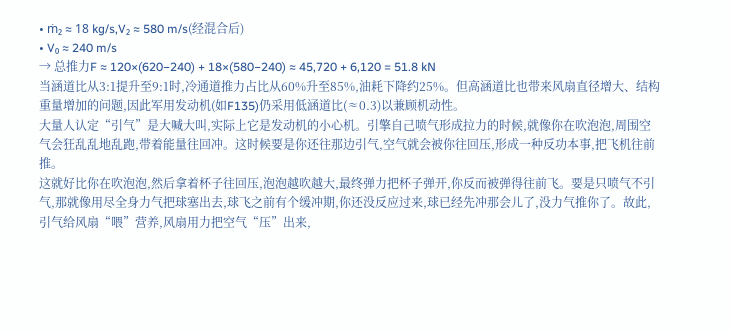• ṁ₂ ≈ 18 kg/s,V₂ ≈ 580 m/s(经混合后)
• V₀ ≈ 240 m/s
→ 总推力F ≈ 120×(620−240) + 18×(580−240) ≈ 45,720 + 6,120 = 51.8 kN
当涵道比从3:1提升至9:1时,冷通道推力占比从60%升至85%,油耗下降约25%。但高涵道比也带来风扇直径增大、结构重量增加的问题,因此军用发动机(如F135)仍采用低涵道比(≈0.3)以兼顾机动性。
大量人认定“引气”是大喊大叫,实际上它是发动机的小心机。引擎自己喷气形成拉力的时候,就像你在吹泡泡,周围空气会狂乱乱地乱跑,带着能量往回冲。这时候要是你还往那边引气,空气就会被你往回压,形成一种反功本事,把飞机往前推。
这就好比你在吹泡泡,然后拿着杯子往回压,泡泡越吹越大,最终弹力把杯子弹开,你反而被弹得往前飞。要是只喷气不引气,那就像用尽全身力气把球塞出去,球飞之前有个缓冲期,你还没反应过来,球已经先冲那会儿了,没力气推你了。故此,引气给风扇“喂”营养,风扇用力把空气“压”出来,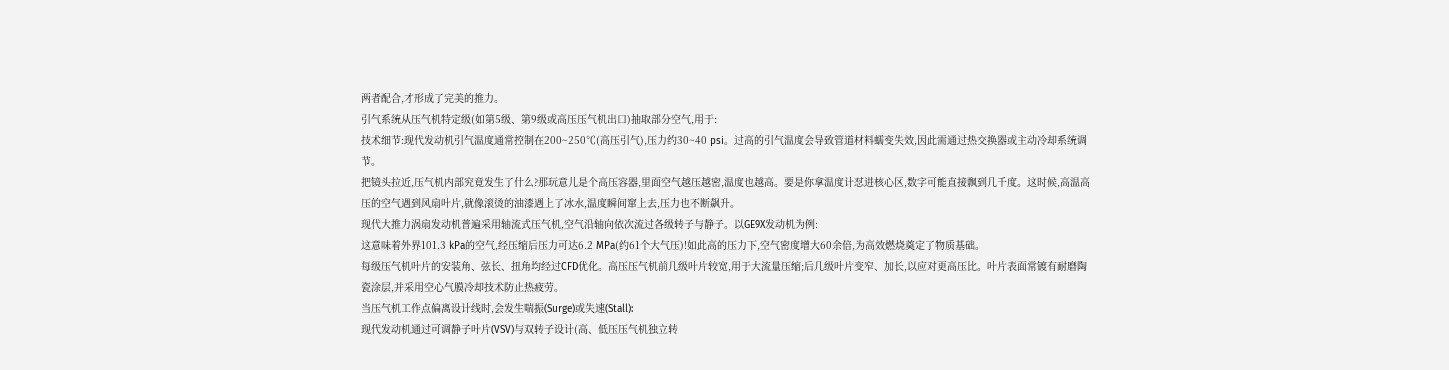两者配合,才形成了完美的推力。
引气系统从压气机特定级(如第5级、第9级或高压压气机出口)抽取部分空气,用于:
技术细节:现代发动机引气温度通常控制在200~250℃(高压引气),压力约30~40 psi。过高的引气温度会导致管道材料蠕变失效,因此需通过热交换器或主动冷却系统调节。
把镜头拉近,压气机内部究竟发生了什么?那玩意儿是个高压容器,里面空气越压越密,温度也越高。要是你拿温度计怼进核心区,数字可能直接飘到几千度。这时候,高温高压的空气遇到风扇叶片,就像滚烫的油漆遇上了冰水,温度瞬间窜上去,压力也不断飙升。
现代大推力涡扇发动机普遍采用轴流式压气机,空气沿轴向依次流过各级转子与静子。以GE9X发动机为例:
这意味着外界101.3 kPa的空气,经压缩后压力可达6.2 MPa(约61个大气压)!如此高的压力下,空气密度增大60余倍,为高效燃烧奠定了物质基础。
每级压气机叶片的安装角、弦长、扭角均经过CFD优化。高压压气机前几级叶片较宽,用于大流量压缩;后几级叶片变窄、加长,以应对更高压比。叶片表面常镀有耐磨陶瓷涂层,并采用空心气膜冷却技术防止热疲劳。
当压气机工作点偏离设计线时,会发生喘振(Surge)或失速(Stall):
现代发动机通过可调静子叶片(VSV)与双转子设计(高、低压压气机独立转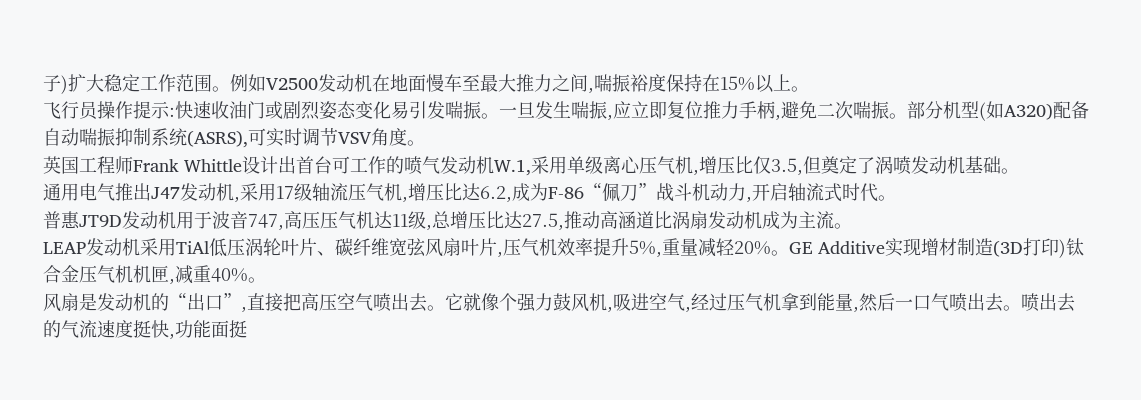子)扩大稳定工作范围。例如V2500发动机在地面慢车至最大推力之间,喘振裕度保持在15%以上。
飞行员操作提示:快速收油门或剧烈姿态变化易引发喘振。一旦发生喘振,应立即复位推力手柄,避免二次喘振。部分机型(如A320)配备自动喘振抑制系统(ASRS),可实时调节VSV角度。
英国工程师Frank Whittle设计出首台可工作的喷气发动机W.1,采用单级离心压气机,增压比仅3.5,但奠定了涡喷发动机基础。
通用电气推出J47发动机,采用17级轴流压气机,增压比达6.2,成为F-86“佩刀”战斗机动力,开启轴流式时代。
普惠JT9D发动机用于波音747,高压压气机达11级,总增压比达27.5,推动高涵道比涡扇发动机成为主流。
LEAP发动机采用TiAl低压涡轮叶片、碳纤维宽弦风扇叶片,压气机效率提升5%,重量减轻20%。GE Additive实现增材制造(3D打印)钛合金压气机机匣,减重40%。
风扇是发动机的“出口”,直接把高压空气喷出去。它就像个强力鼓风机,吸进空气,经过压气机拿到能量,然后一口气喷出去。喷出去的气流速度挺快,功能面挺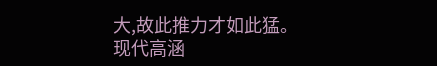大,故此推力才如此猛。
现代高涵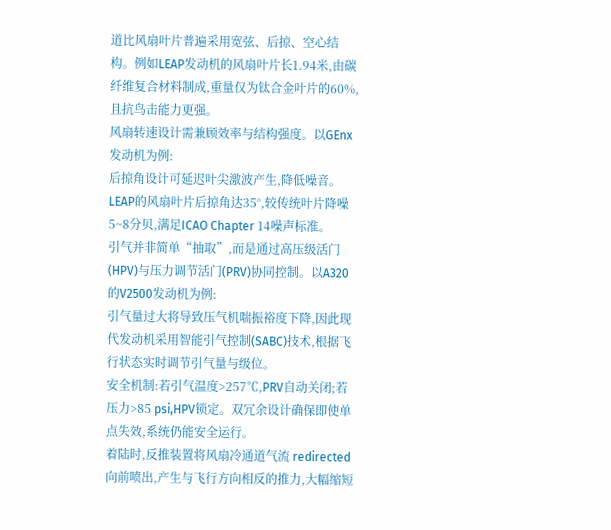道比风扇叶片普遍采用宽弦、后掠、空心结构。例如LEAP发动机的风扇叶片长1.94米,由碳纤维复合材料制成,重量仅为钛合金叶片的60%,且抗鸟击能力更强。
风扇转速设计需兼顾效率与结构强度。以GEnx发动机为例:
后掠角设计可延迟叶尖激波产生,降低噪音。LEAP的风扇叶片后掠角达35°,较传统叶片降噪5~8分贝,满足ICAO Chapter 14噪声标准。
引气并非简单“抽取”,而是通过高压级活门(HPV)与压力调节活门(PRV)协同控制。以A320的V2500发动机为例:
引气量过大将导致压气机喘振裕度下降,因此现代发动机采用智能引气控制(SABC)技术,根据飞行状态实时调节引气量与级位。
安全机制:若引气温度>257℃,PRV自动关闭;若压力>85 psi,HPV锁定。双冗余设计确保即使单点失效,系统仍能安全运行。
着陆时,反推装置将风扇冷通道气流 redirected 向前喷出,产生与飞行方向相反的推力,大幅缩短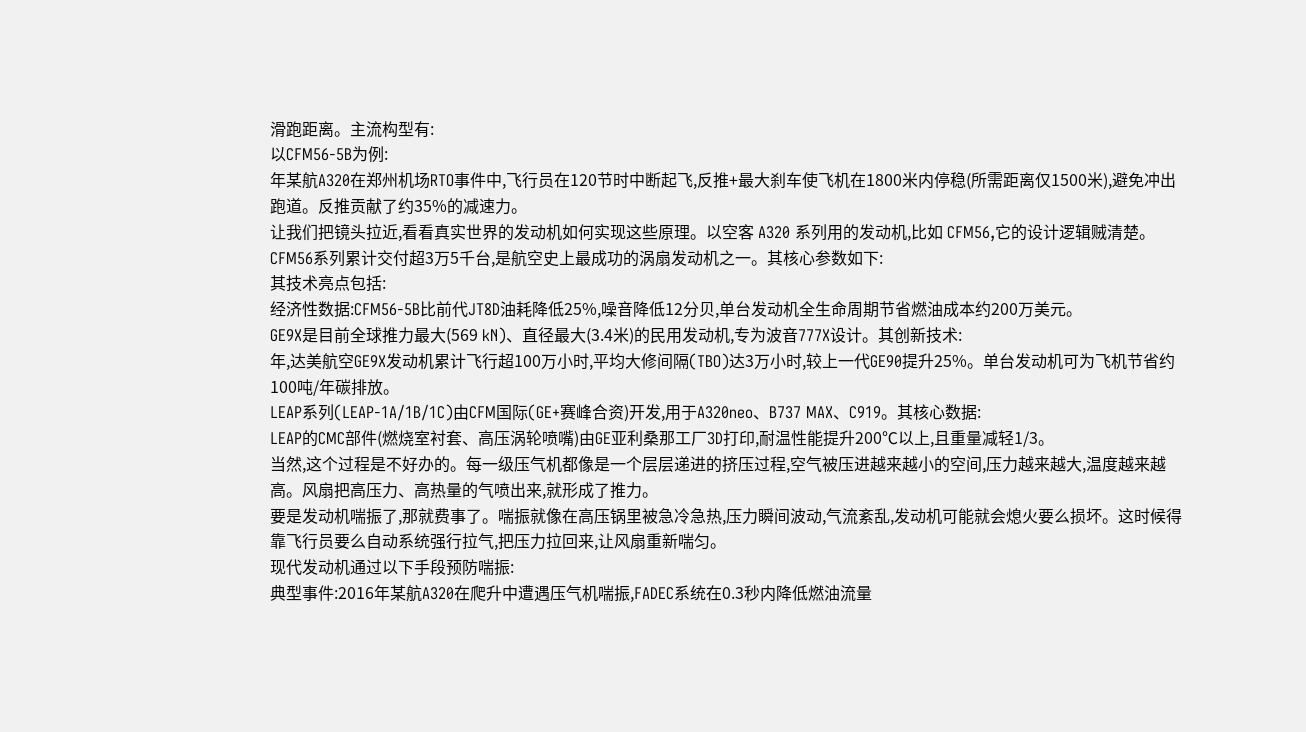滑跑距离。主流构型有:
以CFM56-5B为例:
年某航A320在郑州机场RTO事件中,飞行员在120节时中断起飞,反推+最大刹车使飞机在1800米内停稳(所需距离仅1500米),避免冲出跑道。反推贡献了约35%的减速力。
让我们把镜头拉近,看看真实世界的发动机如何实现这些原理。以空客 A320 系列用的发动机,比如 CFM56,它的设计逻辑贼清楚。
CFM56系列累计交付超3万5千台,是航空史上最成功的涡扇发动机之一。其核心参数如下:
其技术亮点包括:
经济性数据:CFM56-5B比前代JT8D油耗降低25%,噪音降低12分贝,单台发动机全生命周期节省燃油成本约200万美元。
GE9X是目前全球推力最大(569 kN)、直径最大(3.4米)的民用发动机,专为波音777X设计。其创新技术:
年,达美航空GE9X发动机累计飞行超100万小时,平均大修间隔(TBO)达3万小时,较上一代GE90提升25%。单台发动机可为飞机节省约100吨/年碳排放。
LEAP系列(LEAP-1A/1B/1C)由CFM国际(GE+赛峰合资)开发,用于A320neo、B737 MAX、C919。其核心数据:
LEAP的CMC部件(燃烧室衬套、高压涡轮喷嘴)由GE亚利桑那工厂3D打印,耐温性能提升200℃以上,且重量减轻1/3。
当然,这个过程是不好办的。每一级压气机都像是一个层层递进的挤压过程,空气被压进越来越小的空间,压力越来越大,温度越来越高。风扇把高压力、高热量的气喷出来,就形成了推力。
要是发动机喘振了,那就费事了。喘振就像在高压锅里被急冷急热,压力瞬间波动,气流紊乱,发动机可能就会熄火要么损坏。这时候得靠飞行员要么自动系统强行拉气,把压力拉回来,让风扇重新喘匀。
现代发动机通过以下手段预防喘振:
典型事件:2016年某航A320在爬升中遭遇压气机喘振,FADEC系统在0.3秒内降低燃油流量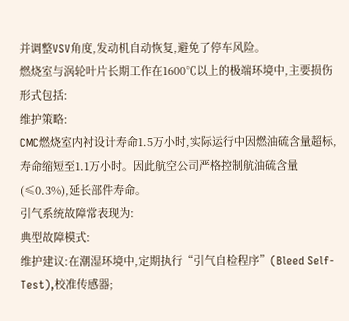并调整VSV角度,发动机自动恢复,避免了停车风险。
燃烧室与涡轮叶片长期工作在1600℃以上的极端环境中,主要损伤形式包括:
维护策略:
CMC燃烧室内衬设计寿命1.5万小时,实际运行中因燃油硫含量超标,寿命缩短至1.1万小时。因此航空公司严格控制航油硫含量(≤0.3%),延长部件寿命。
引气系统故障常表现为:
典型故障模式:
维护建议:在潮湿环境中,定期执行“引气自检程序”(Bleed Self-Test),校准传感器;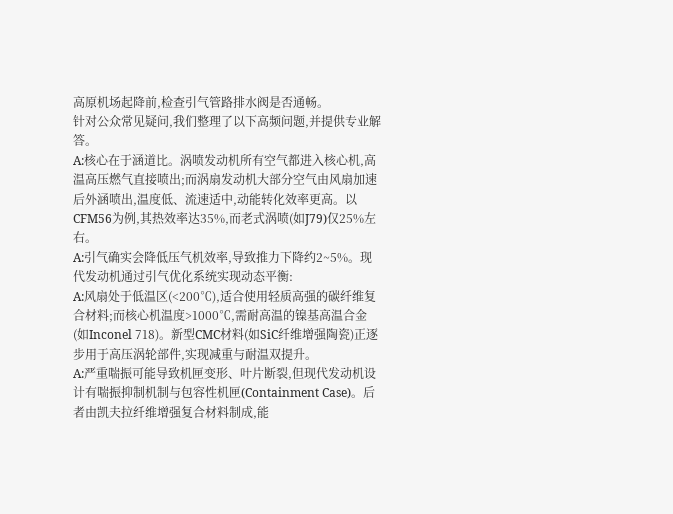高原机场起降前,检查引气管路排水阀是否通畅。
针对公众常见疑问,我们整理了以下高频问题,并提供专业解答。
A:核心在于涵道比。涡喷发动机所有空气都进入核心机,高温高压燃气直接喷出;而涡扇发动机大部分空气由风扇加速后外涵喷出,温度低、流速适中,动能转化效率更高。以CFM56为例,其热效率达35%,而老式涡喷(如J79)仅25%左右。
A:引气确实会降低压气机效率,导致推力下降约2~5%。现代发动机通过引气优化系统实现动态平衡:
A:风扇处于低温区(<200℃),适合使用轻质高强的碳纤维复合材料;而核心机温度>1000℃,需耐高温的镍基高温合金(如Inconel 718)。新型CMC材料(如SiC纤维增强陶瓷)正逐步用于高压涡轮部件,实现减重与耐温双提升。
A:严重喘振可能导致机匣变形、叶片断裂,但现代发动机设计有喘振抑制机制与包容性机匣(Containment Case)。后者由凯夫拉纤维增强复合材料制成,能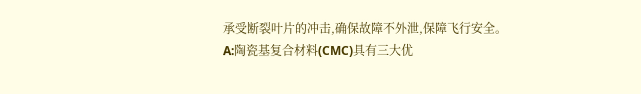承受断裂叶片的冲击,确保故障不外泄,保障飞行安全。
A:陶瓷基复合材料(CMC)具有三大优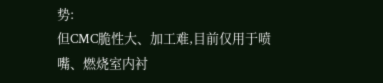势:
但CMC脆性大、加工难,目前仅用于喷嘴、燃烧室内衬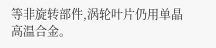等非旋转部件,涡轮叶片仍用单晶高温合金。